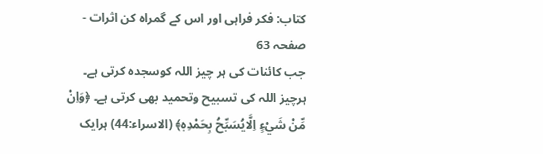کتاب: فکر فراہی اور اس کے گمراہ کن اثرات - صفحہ 63
جب کائنات کی ہر چیز اللہ کوسجدہ کرتی ہے۔
ہرچیز اللہ کی تسبیح وتحمید بھی کرتی ہے۔ ﴿وَاِنْ مِّنْ شَيْءٍ اِلَّايُسَبِّحُ بِحَمْدِهٖ﴾ (الاسراء:44) ہرایک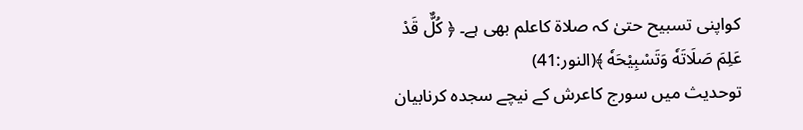کواپنی تسبیح حتیٰ کہ صلاۃ کاعلم بھی ہے۔ ﴿ كُلٌّ قَدْ عَلِمَ صَلَاتَهٗ وَتَسْبِيْحَهٗ ﴾(النور:41)
توحدیث میں سورج کاعرش کے نیچے سجدہ کرنابیان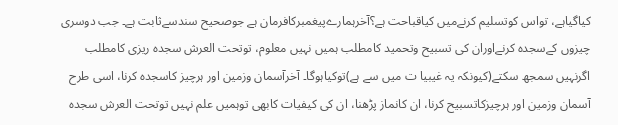کیاگیاہے، تواس کوتسلیم کرنےمیں کیاقباحت ہے؟آخرہمارےپیغمبرکافرمان ہے جوصحیح سندسےثابت ہے۔ جب دوسری چیزوں کےسجدہ کرنےاوران کی تسبیح وتحمید کامطلب ہمیں نہیں معلوم، توتحت العرش سجدہ ریزی کامطلب اگرنہیں سمجھ سکتے(کیونکہ یہ غیبیا ت میں سے ہے)توکیاہوگا۔ آخرآسمان وزمین اور ہرچیز کاسجدہ کرنا، اسی طرح آسمان وزمین اور ہرچیزکاتسبیح کرنا، ان کانماز پڑھنا، ان کی کیفیات کابھی توہمیں علم نہیں توتحت العرش سجدہ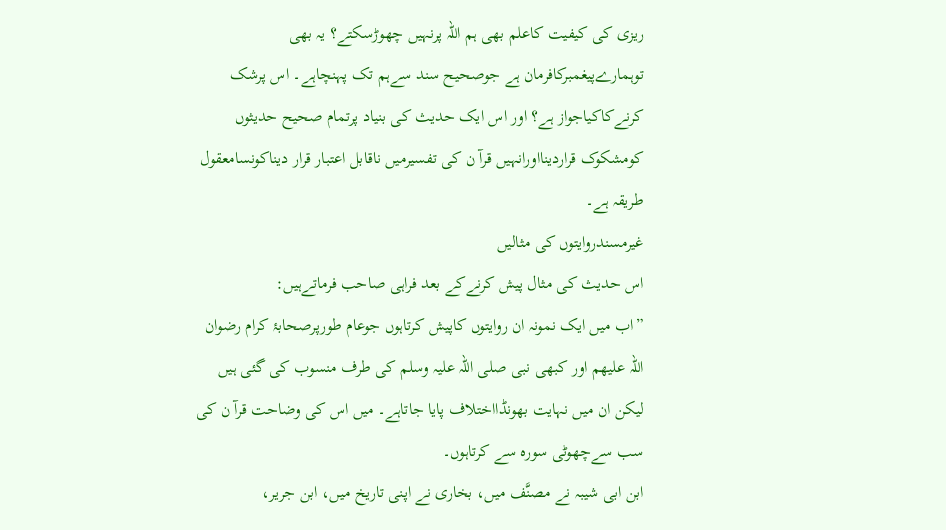ریزی کی کیفیت کاعلم بھی ہم اللہ پرنہیں چھوڑسکتے؟ یہ بھی توہمارےپیغمبرکافرمان ہے جوصحیح سند سےہم تک پہنچاہے۔ اس پرشک کرنےکاکیاجواز ہے؟ اور اس ایک حدیث کی بنیاد پرتمام صحیح حدیثوں کومشکوک قراردینااورانہیں قرآ ن کی تفسیرمیں ناقابل اعتبار قرار دیناکونسامعقول طریقہ ہے۔
غیرمسندروایتوں کی مثالیں
اس حدیث کی مثال پیش کرنےکے بعد فراہی صاحب فرماتےہیں:
”اب میں ایک نمونہ ان روایتوں کاپیش کرتاہوں جوعام طورپرصحابۂ کرام رضوان اللہ علیھم اور کبھی نبی صلی اللہ علیہ وسلم کی طرف منسوب کی گئی ہیں لیکن ان میں نہایت بھونڈااختلاف پایا جاتاہے۔ میں اس کی وضاحت قرآ ن کی سب سےچھوٹی سورہ سے کرتاہوں۔
ابن ابی شیبہ نے مصنَّف میں، بخاری نے اپنی تاریخ میں، ابن جریر،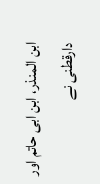ابن المنذر، ابن ابی حاتم اور دارقطنی نے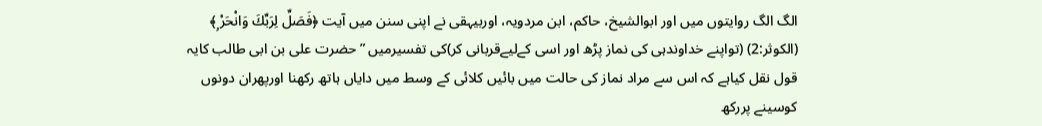الگ الگ روایتوں میں اور ابوالشیخ، حاکم، ابن مردویہ، اوربیہقی نے اپنی سنن میں آیت ﴿فَصَلِّ لِرَبِّكَ وَانْحَرْ ۭ﴾ (الکوثر:2) (تواپنے خداوندہی کی نماز پڑھ اور اسی کےلیےقربانی کر)کی تفسیرمیں ”حضرت علی بن ابی طالب کایہ قول نقل کیاہے کہ اس سے مراد نماز کی حالت میں بائیں کلائی کے وسط میں دایاں ہاتھ رکھنا اورپھران دونوں کوسینے پررکھ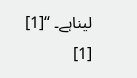لیناہے۔ “[1]
[1]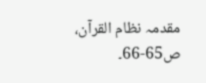مقدمہ نظام القرآن، ص65-66۔